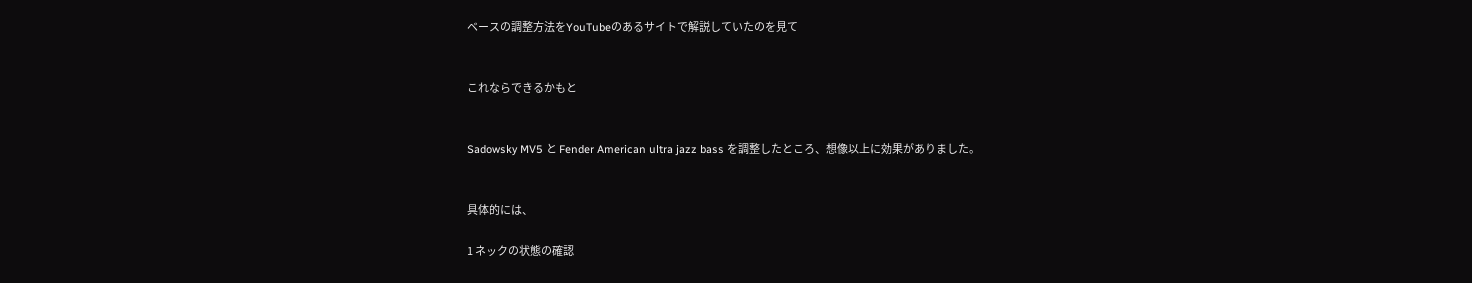ベースの調整方法をYouTubeのあるサイトで解説していたのを見て


これならできるかもと


Sadowsky MV5 と Fender American ultra jazz bass を調整したところ、想像以上に効果がありました。


具体的には、

1 ネックの状態の確認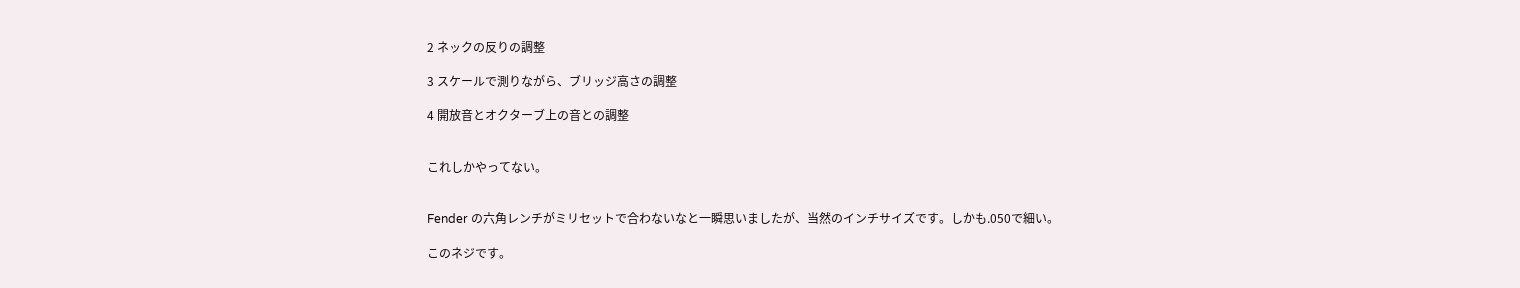2 ネックの反りの調整

3 スケールで測りながら、ブリッジ高さの調整

4 開放音とオクターブ上の音との調整


これしかやってない。


Fender の六角レンチがミリセットで合わないなと一瞬思いましたが、当然のインチサイズです。しかも.050で細い。

このネジです。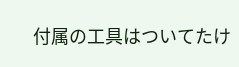付属の工具はついてたけ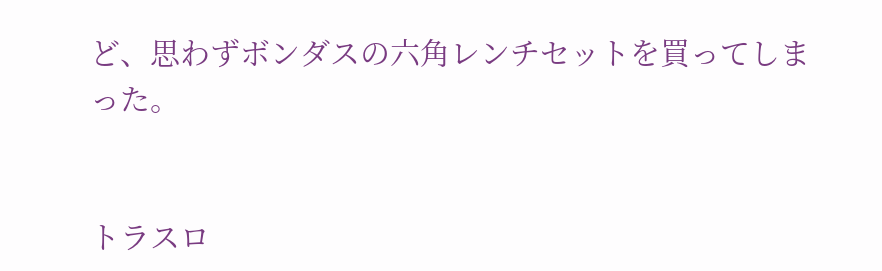ど、思わずボンダスの六角レンチセットを買ってしまった。


トラスロ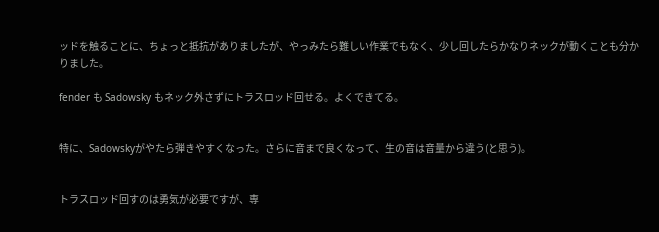ッドを触ることに、ちょっと抵抗がありましたが、やっみたら難しい作業でもなく、少し回したらかなりネックが動くことも分かりました。

fender も Sadowsky もネック外さずにトラスロッド回せる。よくできてる。


特に、Sadowskyがやたら弾きやすくなった。さらに音まで良くなって、生の音は音量から違う(と思う)。


トラスロッド回すのは勇気が必要ですが、専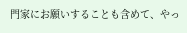門家にお願いすることも含めて、やっ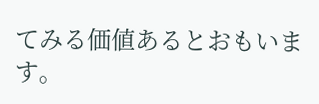てみる価値あるとおもいます。